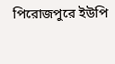পিরোজপুরে ইউপি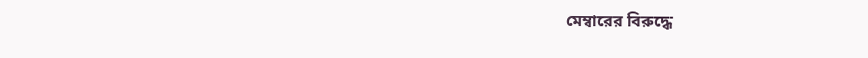মেম্বারের বিরুদ্ধে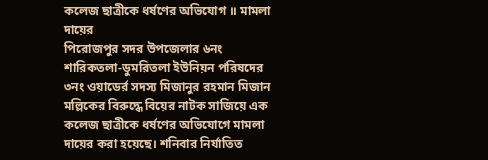কলেজ ছাত্রীকে ধর্ষণের অভিযোগ ॥ মামলা দায়ের
পিরোজপুর সদর উপজেলার ৬নং শারিকতলা-ডুমরিতলা ইউনিয়ন পরিষদের ৩নং ওয়াডের্র সদস্য মিজানুর রহমান মিজান মল্লিকের বিরুদ্ধে বিয়ের নাটক সাজিয়ে এক কলেজ ছাত্রীকে ধর্ষণের অভিযোগে মামলা দায়ের করা হয়েছে। শনিবার নির্যাতিত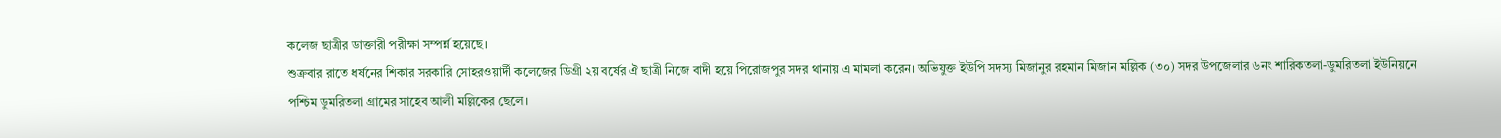কলেজ ছাত্রীর ডাক্তারী পরীক্ষা সম্পর্ন্ন হয়েছে।
শুক্রবার রাতে ধর্ষনের শিকার সরকারি সোহরওয়ার্দী কলেজের ডিগ্রী ২য় বর্ষের ঐ ছাত্রী নিজে বাদী হয়ে পিরোজপুর সদর থানায় এ মামলা করেন। অভিযুক্ত ইউপি সদস্য মিজানুর রহমান মিজান মল্লিক (৩০) সদর উপজেলার ৬নং শারিকতলা-ডুমরিতলা ইউনিয়নে পশ্চিম ডুমরিতলা গ্রামের সাহেব আলী মল্লিকের ছেলে।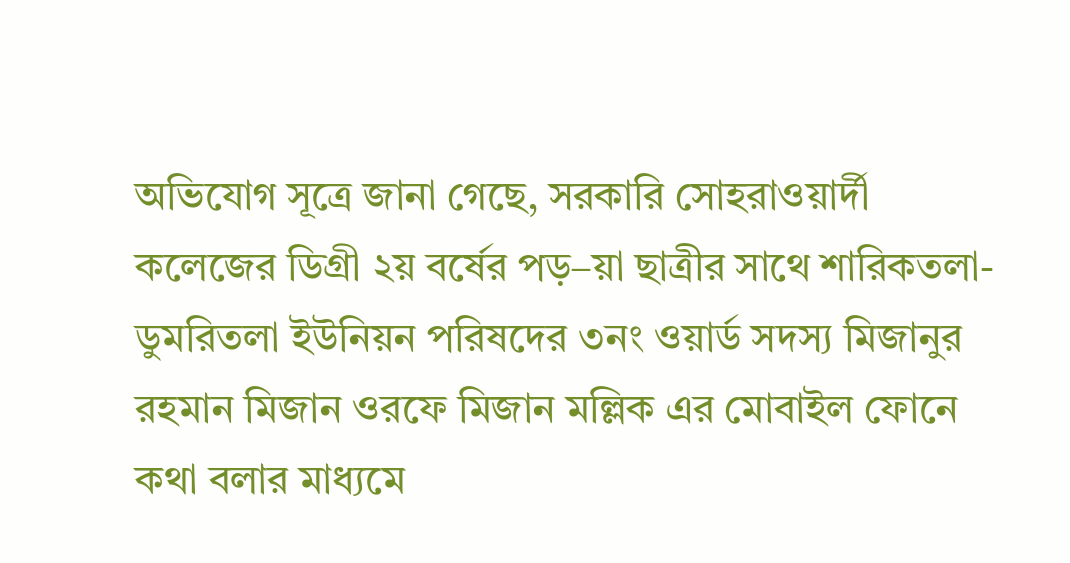অভিযোগ সূত্রে জানা গেছে, সরকারি সোহরাওয়ার্দী কলেজের ডিগ্রী ২য় বর্ষের পড়–য়া ছাত্রীর সাথে শারিকতলা-ডুমরিতলা ইউনিয়ন পরিষদের ৩নং ওয়ার্ড সদস্য মিজানুর রহমান মিজান ওরফে মিজান মল্লিক এর মোবাইল ফোনে কথা বলার মাধ্যমে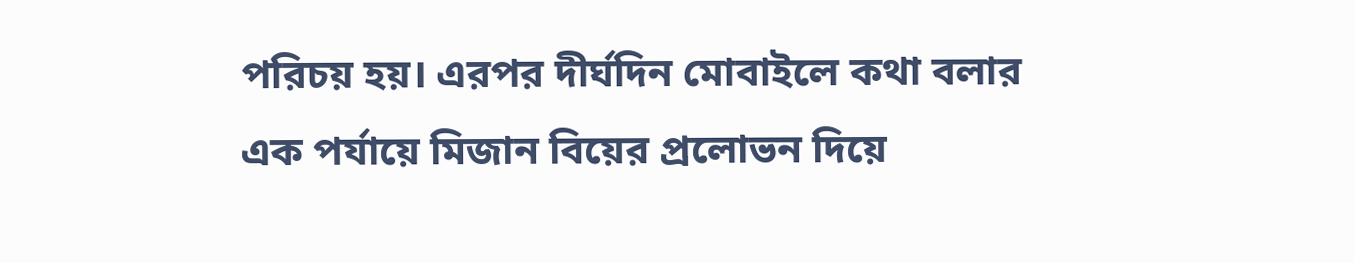পরিচয় হয়। এরপর দীর্ঘদিন মোবাইলে কথা বলার এক পর্যায়ে মিজান বিয়ের প্রলোভন দিয়ে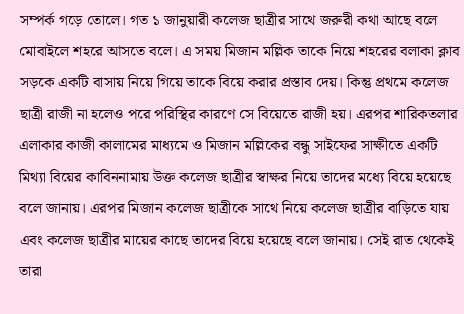সম্পর্ক গড়ে তোলে। গত ১ জানুয়ারী কলেজ ছাত্রীর সাথে জরুরী কথা আছে বলে মোবাইলে শহরে আসতে বলে। এ সময় মিজান মল্লিক তাকে নিয়ে শহরের বলাকা ক্লাব সড়কে একটি বাসায় নিয়ে গিয়ে তাকে বিয়ে করার প্রস্তাব দেয়। কিন্তু প্রথমে কলেজ ছাত্রী রাজী না হলেও পরে পরিস্থির কারণে সে বিয়েতে রাজী হয়। এরপর শারিকতলার এলাকার কাজী কালামের মাধ্যমে ও মিজান মল্লিকের বন্ধু সাইফের সাক্ষীতে একটি মিথ্যা বিয়ের কাবিননামায় উক্ত কলেজ ছাত্রীর স্বাক্ষর নিয়ে তাদের মধ্যে বিয়ে হয়েছে বলে জানায়। এরপর মিজান কলেজ ছাত্রীকে সাথে নিয়ে কলেজ ছাত্রীর বাড়িতে যায় এবং কলেজ ছাত্রীর মায়ের কাছে তাদের বিয়ে হয়েছে বলে জানায়। সেই রাত থেকেই তারা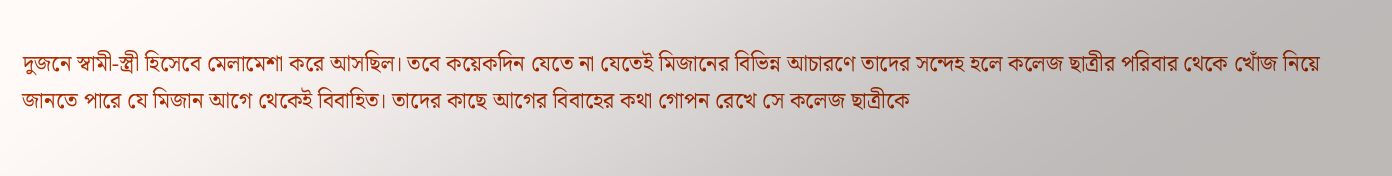দুজনে স্বামী-স্ত্রী হিসেবে মেলামেশা করে আসছিল। তবে কয়েকদিন যেতে না যেতেই মিজানের বিভিন্ন আচারণে তাদের সন্দেহ হলে কলেজ ছাত্রীর পরিবার থেকে খোঁজ নিয়ে জানতে পারে যে মিজান আগে থেকেই বিবাহিত। তাদের কাছে আগের বিবাহের কথা গোপন রেখে সে কলেজ ছাত্রীকে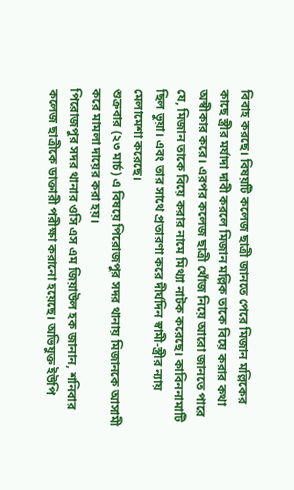বিবাহ করছে। বিষয়টি কলেজ ছাত্রী জানতে পেরে মিজান মল্লিকের কাছে স্ত্রীর মর্যাদা দাবী করলে মিজান মল্লিক তাকে বিয়ে করার কথা অস্বীকার করে। এরপর কলেজ ছাত্রী খোঁজ নিয়ে আরো জানতে পারে যে, মিজান তাকে বিয়ে করার নামে মিথ্যা নাটক করেছে। কাবিননামাটি ছিল ভুয়া। এবং তার সাথে প্রতারণা করে দীর্ঘদিন স্বামী-স্ত্রীর ন্যায় মেলামেশা করেছে।
শুক্রবার (২৩ মার্চ) এ বিষয়ে পিরোজপুর সদর থানায় মিজানকে আসামী করে মামলা দায়ের করা হয়।
পিরোজপুর সদর থানার ওসি এস এম জিয়াউল হক জানান, শনিবার কলেজ ছাত্রীকে ডাক্তারী পরীক্ষা করানো হয়েছে। অভিযুক্ত ইউপি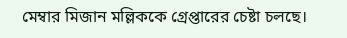মেম্বার মিজান মল্লিককে গ্রেপ্তারের চেষ্টা চলছে।